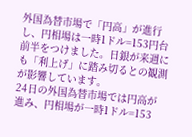外国為替市場で「円高」が進行し、円相場は一時1ドル=153円台前半をつけました。日銀が来週にも「利上げ」に踏み切るとの観測が影響しています。
24日の外国為替市場では円高が進み、円相場が一時1ドル=153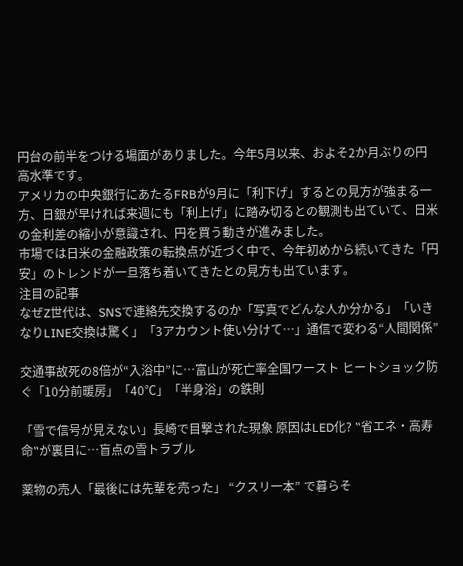円台の前半をつける場面がありました。今年5月以来、およそ2か月ぶりの円高水準です。
アメリカの中央銀行にあたるFRBが9月に「利下げ」するとの見方が強まる一方、日銀が早ければ来週にも「利上げ」に踏み切るとの観測も出ていて、日米の金利差の縮小が意識され、円を買う動きが進みました。
市場では日米の金融政策の転換点が近づく中で、今年初めから続いてきた「円安」のトレンドが一旦落ち着いてきたとの見方も出ています。
注目の記事
なぜZ世代は、SNSで連絡先交換するのか「写真でどんな人か分かる」「いきなりLINE交換は驚く」「3アカウント使い分けて…」通信で変わる“人間関係”

交通事故死の8倍が“入浴中”に…富山が死亡率全国ワースト ヒートショック防ぐ「10分前暖房」「40℃」「半身浴」の鉄則

「雪で信号が見えない」長崎で目撃された現象 原因はLED化? ‟省エネ・高寿命‟が裏目に…盲点の雪トラブル

薬物の売人「最後には先輩を売った」 “クスリ一本” で暮らそ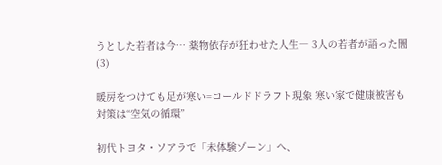うとした若者は今… 薬物依存が狂わせた人生― 3人の若者が語った闇(3)

暖房をつけても足が寒い=コールドドラフト現象 寒い家で健康被害も 対策は“空気の循環”

初代トヨタ・ソアラで「未体験ゾーン」へ、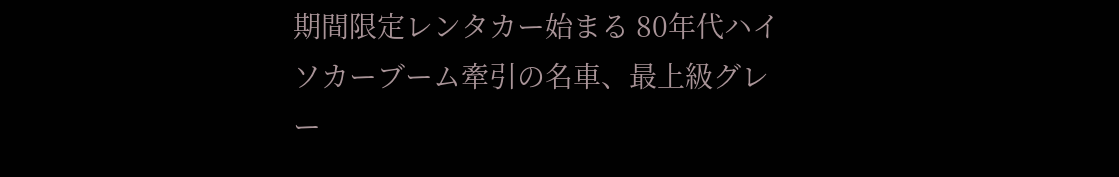期間限定レンタカー始まる 80年代ハイソカーブーム牽引の名車、最上級グレー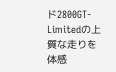ド2800GT-Limitedの上質な走りを体感